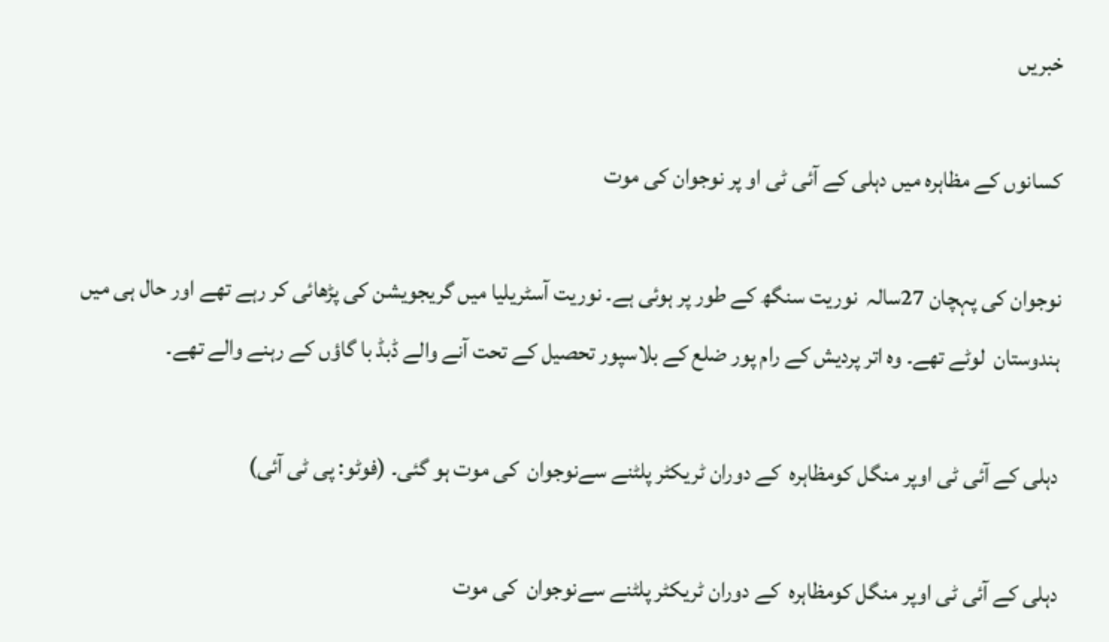خبریں

کسانوں کے مظاہرہ میں دہلی کے آئی ٹی او پر نوجوان کی موت

نوجوان کی پہچان 27سالہ  نوریت سنگھ کے طور پر ہوئی ہے۔ نوریت آسٹریلیا میں گریجویشن کی پڑھائی کر رہے تھے اور حال ہی میں ہندوستان  لوٹے تھے۔ وہ اتر پردیش کے رام پور ضلع کے بلاسپور تحصیل کے تحت آنے والے ڈبڈ با گاؤں کے رہنے والے تھے۔

دہلی کے آئی ٹی اوپر منگل کومظاہرہ  کے دوران ٹریکٹر پلٹنے سےنوجوان  کی موت ہو گئی۔ (فوٹو: پی ٹی آئی)

دہلی کے آئی ٹی اوپر منگل کومظاہرہ  کے دوران ٹریکٹر پلٹنے سےنوجوان  کی موت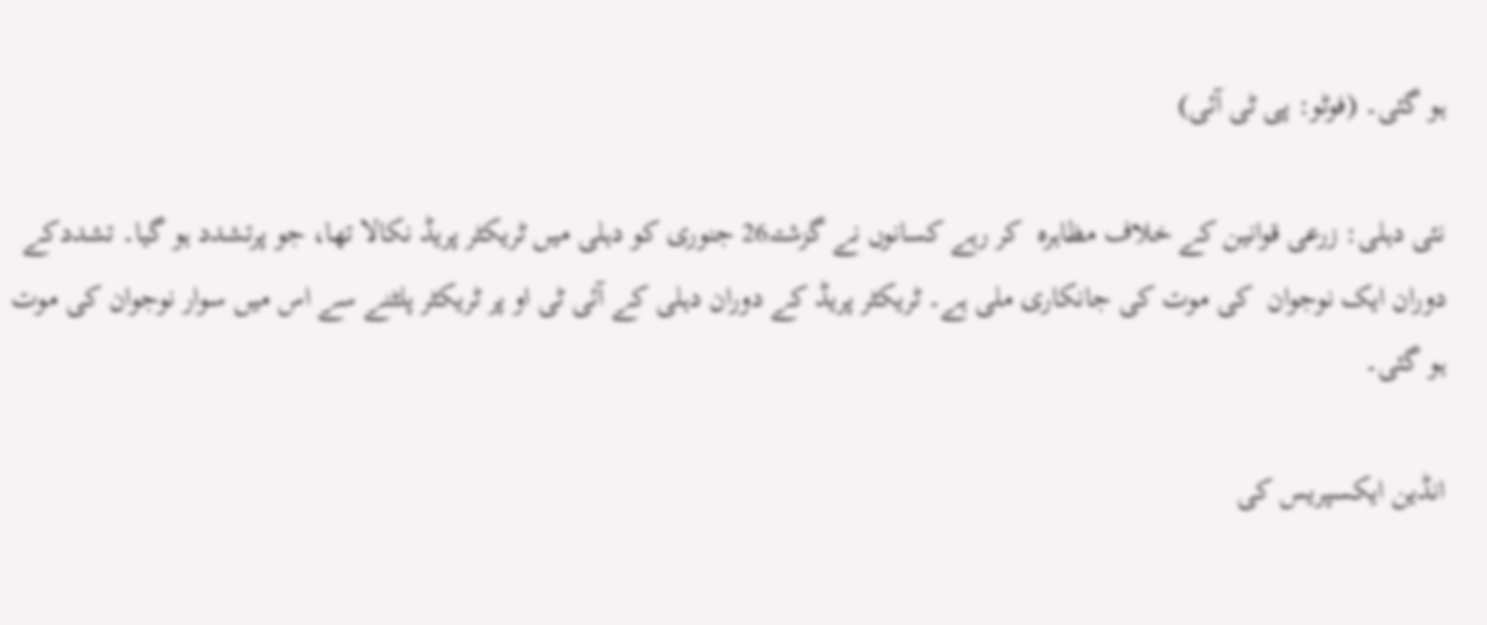ہو گئی۔ (فوٹو: پی ٹی آئی)

نئی دہلی: زرعی قوانین کے خلاف مظاہرہ  کر رہے کسانوں نے گزشتہ26 جنوری کو دہلی میں ٹریکٹر پریڈ نکالا تھا، جو پرتشدد ہو گیا۔ تشددکے دوران ایک نوجوان  کی موت کی جانکاری ملی ہے۔ ٹریکٹر پریڈ کے دوران دہلی کے آئی ٹی او پر ٹریکٹر پلٹنے سے اس میں سوار نوجوان کی موت ہو گئی۔

انڈین ایکسپریس کی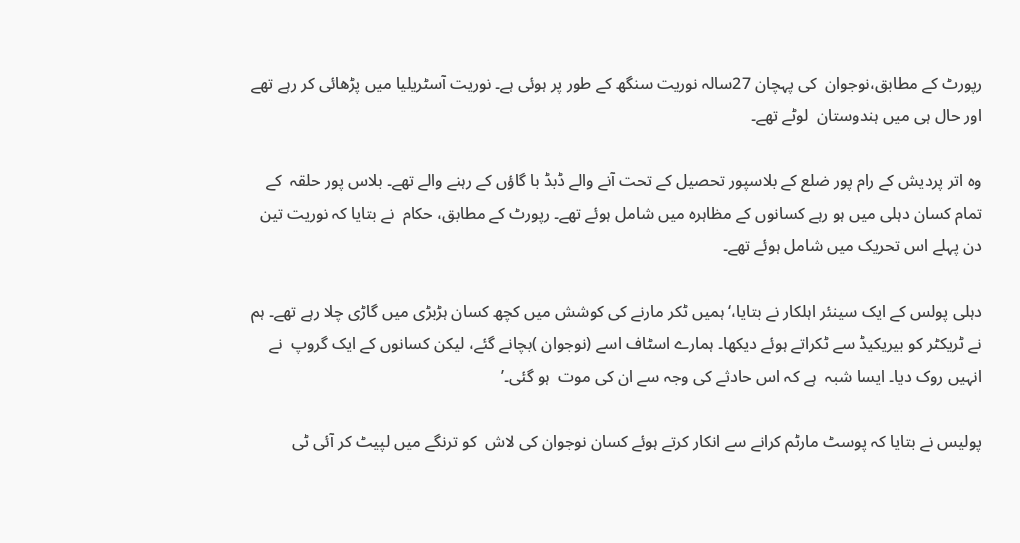رپورٹ کے مطابق،نوجوان  کی پہچان 27سالہ نوریت سنگھ کے طور پر ہوئی ہے۔ نوریت آسٹریلیا میں پڑھائی کر رہے تھے اور حال ہی میں ہندوستان  لوٹے تھے۔

وہ اتر پردیش کے رام پور ضلع کے بلاسپور تحصیل کے تحت آنے والے ڈبڈ با گاؤں کے رہنے والے تھے۔ بلاس پور حلقہ  کے تمام کسان دہلی میں ہو رہے کسانوں کے مظاہرہ میں شامل ہوئے تھے۔ رپورٹ کے مطابق، حکام  نے بتایا کہ نوریت تین دن پہلے اس تحریک میں شامل ہوئے تھے۔

دہلی پولس کے ایک سینئر اہلکار نے بتایا،‘ہمیں ٹکر مارنے کی کوشش میں کچھ کسان ہڑبڑی میں گاڑی چلا رہے تھے۔ ہم نے ٹریکٹر کو بیریکیڈ سے ٹکراتے ہوئے دیکھا۔ ہمارے اسٹاف اسے (نوجوان )بچانے گئے، لیکن کسانوں کے ایک گروپ  نے انہیں روک دیا۔ ایسا شبہ  ہے کہ اس حادثے کی وجہ سے ان کی موت  ہو گئی۔’

پولیس نے بتایا کہ پوسٹ مارٹم کرانے سے انکار کرتے ہوئے کسان نوجوان کی لاش  کو ترنگے میں لپیٹ کر آئی ٹی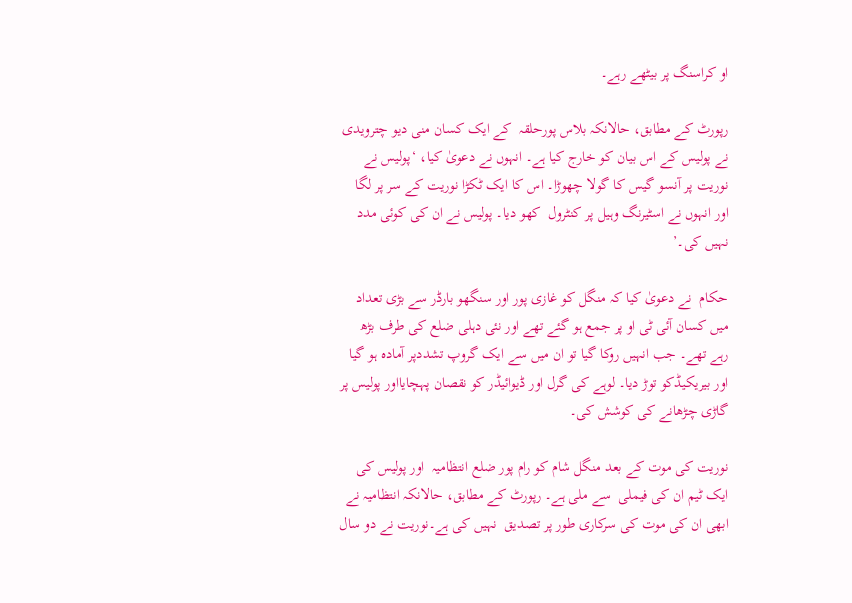او کراسنگ پر بیٹھے رہے۔

رپورٹ کے مطابق، حالانکہ بلاس پورحلقہ  کے ایک کسان منی دیو چترویدی نے پولیس کے اس بیان کو خارج کیا ہے۔ انہوں نے دعویٰ کیا، ‘پولیس نے نوریت پر آنسو گیس کا گولا چھوڑا۔ اس کا ایک ٹکڑا نوریت کے سر پر لگا اور انہوں نے اسٹیرنگ وہیل پر کنٹرول  کھو دیا۔ پولیس نے ان کی کوئی مدد نہیں کی۔’

حکام  نے دعویٰ کیا کہ منگل کو غازی پور اور سنگھو بارڈر سے بڑی تعداد میں کسان آئی ٹی او پر جمع ہو گئے تھے اور نئی دہلی ضلع کی طرف بڑھ رہے تھے۔ جب انہیں روکا گیا تو ان میں سے ایک گروپ تشددپر آمادہ ہو گیا اور بیریکیڈکو توڑ دیا۔ لوہے کی گرل اور ڈیوائیڈر کو نقصان پہچایااور پولیس پر گاڑی چڑھانے کی کوشش کی۔

نوریت کی موت کے بعد منگل شام کو رام پور ضلع انتظامیہ  اور پولیس کی ایک ٹیم ان کی فیملی  سے ملی ہے۔ رپورٹ کے مطابق، حالانکہ انتظامیہ نے ابھی ان کی موت کی سرکاری طور پر تصدیق  نہیں کی ہے۔نوریت نے دو سال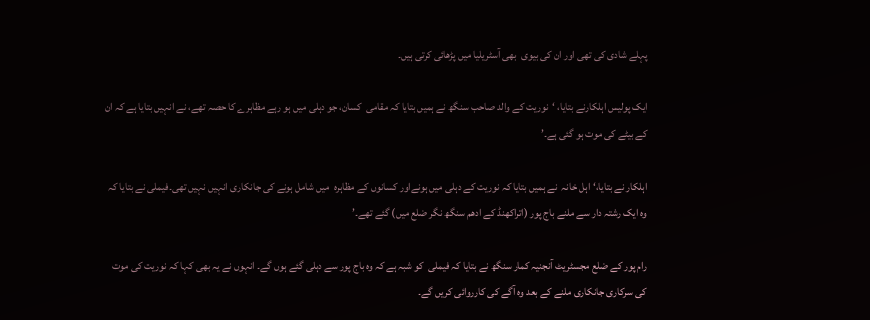پہلے شادی کی تھی اور ان کی بیوی  بھی آسٹریلیا میں پڑھائی کرتی ہیں۔

ایک پولیس اہلکارنے بتایا، ‘نوریت کے والد صاحب سنگھ نے ہمیں بتایا کہ مقامی  کسان، جو دہلی میں ہو رہے مظاہرے کا حصہ تھے، نے انہیں بتایا ہے کہ ان کے بیٹے کی موت ہو گئی ہے۔’

اہلکار نے بتایا،‘اہل خانہ  نے ہمیں بتایا کہ نوریت کے دہلی میں ہونےاور کسانوں کے مظاہرہ  میں شامل ہونے کی جانکاری انہیں نہیں تھی۔فیملی نے بتایا کہ وہ ایک رشتہ دار سے ملنے باج پور (اتراکھنڈ کے ادھم سنگھ نگر ضلع میں) گئے تھے۔’

رام پور کے ضلع مجسٹریٹ آنجنیہ کمار سنگھ نے بتایا کہ فیملی  کو شبہ ہے کہ وہ باج پور سے دہلی گئے ہوں گے۔ انہوں نے یہ بھی کہا کہ نوریت کی موت کی سرکاری جانکاری ملنے کے بعد وہ آگے کی کارروائی کریں گے۔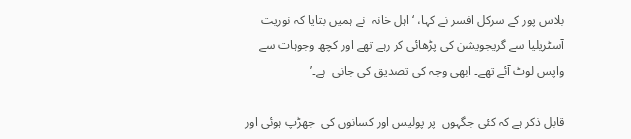بلاس پور کے سرکل افسر نے کہا، ‘اہل خانہ  نے ہمیں بتایا کہ نوریت آسٹریلیا سے گریجویشن کی پڑھائی کر رہے تھے اور کچھ وجوہات سے واپس لوٹ آئے تھے۔ ابھی وجہ کی تصدیق کی جانی  ہے۔’

قابل ذکر ہے کہ کئی جگہوں  پر پولیس اور کسانوں کی  جھڑپ ہوئی اور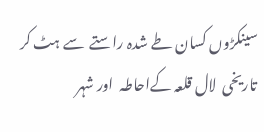سینکڑوں کسان طے شدہ راستے  سے ہٹ کر تاریخی  لال قلعہ کےاحاطہ  اور شہر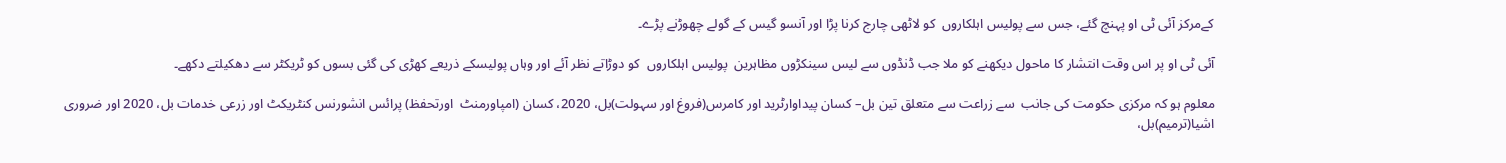کےمرکز آئی ٹی او پہنچ گئے، جس سے پولیس اہلکاروں  کو لاٹھی چارج کرنا پڑا اور آنسو گیس کے گولے چھوڑنے پڑے۔

آئی ٹی او پر اس وقت انتشار کا ماحول دیکھنے کو ملا جب ڈنڈوں سے لیس سینکڑوں مظاہرین  پولیس اہلکاروں  کو دوڑاتے نظر آئے اور وہاں پولیسکے ذریعے کھڑی کی گئی بسوں کو ٹریکٹر سے دھکیلتے دکھے۔

معلوم ہو کہ مرکزی حکومت کی جانب  سے زراعت سے متعلق تین بل– کسان پیداوارٹرید اور کامرس(فروغ اور سہولت)بل، 2020، کسان (امپاورمنٹ  اورتحفظ) پرائس انشورنس کنٹریکٹ اور زرعی خدمات بل، 2020 اور ضروری اشیا(ترمیم)بل،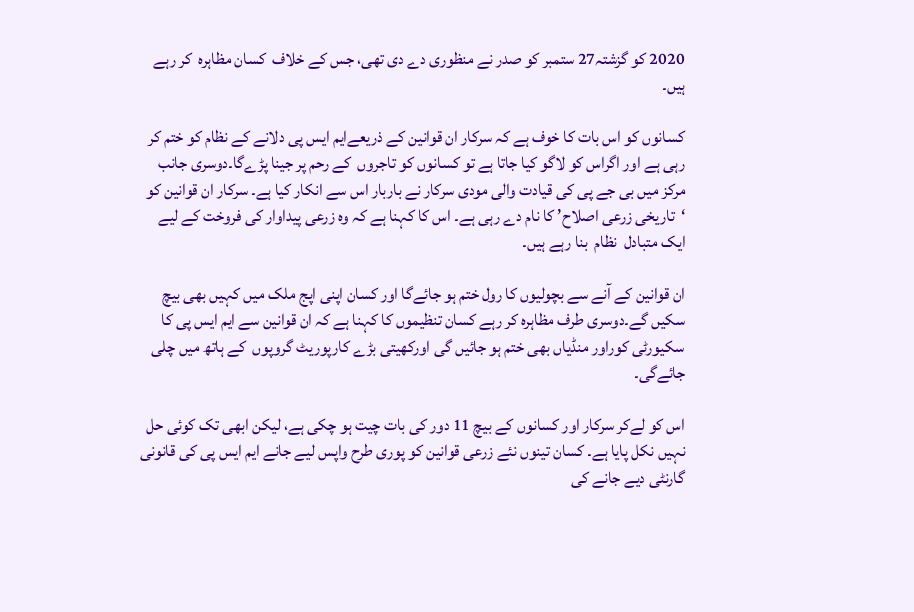2020 کو گزشتہ27 ستمبر کو صدر نے منظوری دے دی تھی، جس کے خلاف  کسان مظاہرہ  کر رہے ہیں۔

کسانوں کو اس بات کا خوف ہے کہ سرکار ان قوانین کے ذریعےایم ایس پی دلانے کے نظام کو ختم کر رہی ہے اور اگراس کو لاگو کیا جاتا ہے تو کسانوں کو تاجروں  کے رحم پر جینا پڑےگا۔دوسری جانب مرکز میں بی جے پی کی قیادت والی مودی سرکار نے باربار اس سے انکار کیا ہے۔ سرکار ان قوانین کو ‘تاریخی زرعی اصلاح’ کا نام دے رہی ہے۔ اس کا کہنا ہے کہ وہ زرعی پیداوار کی فروخت کے لیے ایک متبادل  نظام  بنا رہے ہیں۔

ان قوانین کے آنے سے بچولیوں کا رول ختم ہو جائےگا اور کسان اپنی اپج ملک میں کہیں بھی بیچ سکیں گے۔دوسری طرف مظاہرہ کر رہے کسان تنظیموں کا کہنا ہے کہ ان قوانین سے ایم ایس پی کا سکیورٹی کوراور منڈیاں بھی ختم ہو جائیں گی اورکھیتی بڑے کارپوریٹ گروپوں  کے ہاتھ میں چلی جائےگی۔

اس کو لےکر سرکار اور کسانوں کے بیچ 11 دور کی بات چیت ہو چکی ہے، لیکن ابھی تک کوئی حل نہیں نکل پایا ہے۔ کسان تینوں نئے زرعی قوانین کو پوری طرح واپس لیے جانے ایم ایس پی کی قانونی گارنٹی دیے جانے کی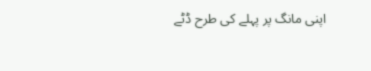اپنی مانگ پر پہلے کی طرح ڈٹے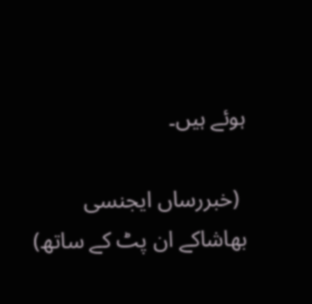ہوئے ہیں۔

 (خبررساں ایجنسی بھاشاکے ان پٹ کے ساتھ)